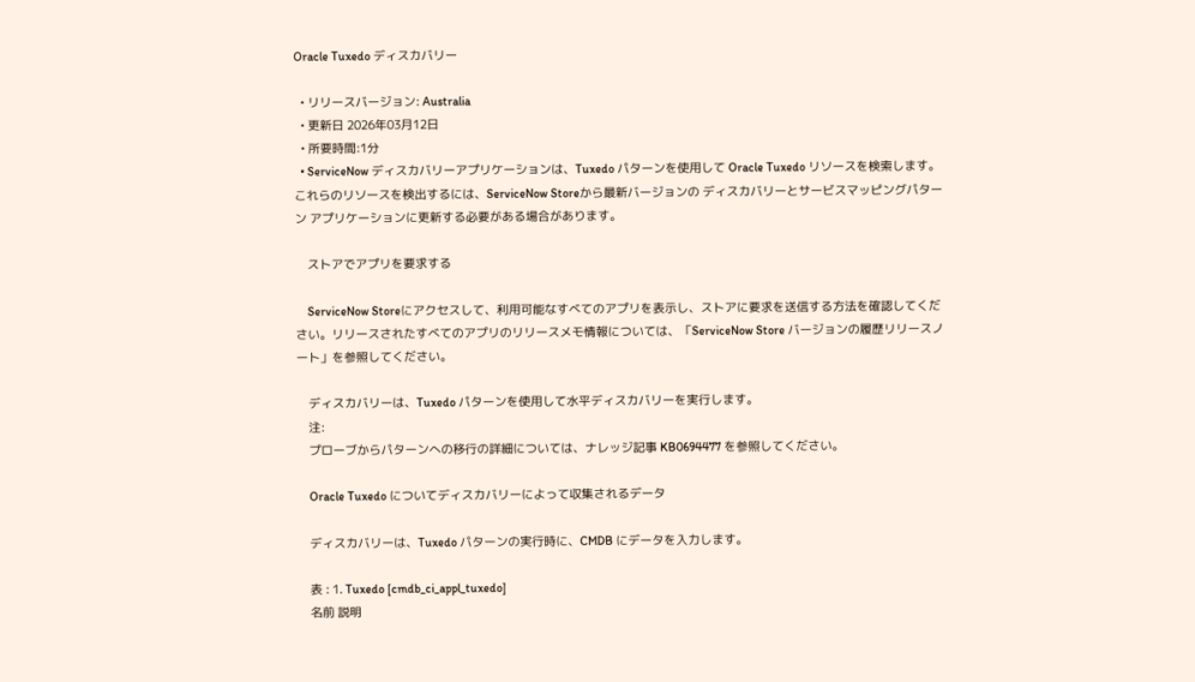Oracle Tuxedo ディスカバリー

  • リリースバージョン: Australia
  • 更新日 2026年03月12日
  • 所要時間:1分
  • ServiceNow ディスカバリーアプリケーションは、Tuxedo パターンを使用して Oracle Tuxedo リソースを検索します。 これらのリソースを検出するには、ServiceNow Storeから最新バージョンの ディスカバリーとサービスマッピングパターン アプリケーションに更新する必要がある場合があります。

    ストアでアプリを要求する

    ServiceNow Storeにアクセスして、利用可能なすべてのアプリを表示し、ストアに要求を送信する方法を確認してください。リリースされたすべてのアプリのリリースメモ情報については、「ServiceNow Store バージョンの履歴リリースノート」を参照してください。

    ディスカバリーは、Tuxedo パターンを使用して水平ディスカバリーを実行します。
    注:
    プローブからパターンへの移行の詳細については、ナレッジ記事 KB0694477 を参照してください。

    Oracle Tuxedo についてディスカバリーによって収集されるデータ

    ディスカバリーは、Tuxedo パターンの実行時に、CMDB にデータを入力します。

    表 : 1. Tuxedo [cmdb_ci_appl_tuxedo]
    名前 説明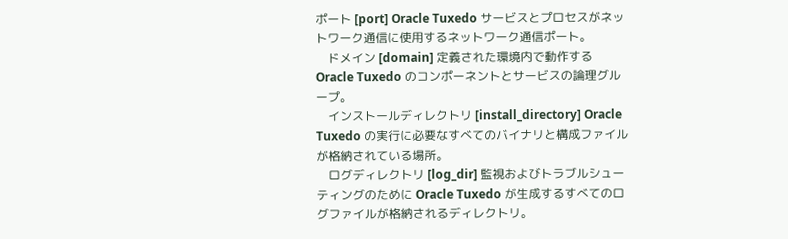ポート [port] Oracle Tuxedo サービスとプロセスがネットワーク通信に使用するネットワーク通信ポート。
    ドメイン [domain] 定義された環境内で動作する Oracle Tuxedo のコンポーネントとサービスの論理グループ。
    インストールディレクトリ [install_directory] Oracle Tuxedo の実行に必要なすべてのバイナリと構成ファイルが格納されている場所。
    ログディレクトリ [log_dir] 監視およびトラブルシューティングのために Oracle Tuxedo が生成するすべてのログファイルが格納されるディレクトリ。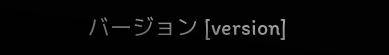バージョン [version]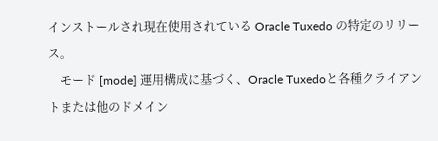インストールされ現在使用されている Oracle Tuxedo の特定のリリース。
    モード [mode] 運用構成に基づく、Oracle Tuxedoと各種クライアントまたは他のドメイン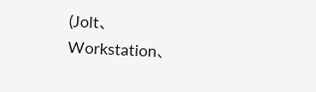(Jolt、Workstation、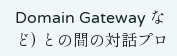Domain Gateway など) との間の対話プロ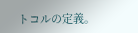トコルの定義。